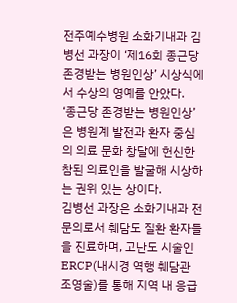전주예수병원 소화기내과 김병선 과장이 ‘제16회 종근당 존경받는 병원인상’ 시상식에서 수상의 영예를 안았다.
‘종근당 존경받는 병원인상’은 병원계 발전과 환자 중심의 의료 문화 창달에 헌신한 참된 의료인을 발굴해 시상하는 권위 있는 상이다.
김병선 과장은 소화기내과 전문의로서 췌담도 질환 환자들을 진료하며, 고난도 시술인 ERCP(내시경 역행 췌담관 조영술)를 통해 지역 내 응급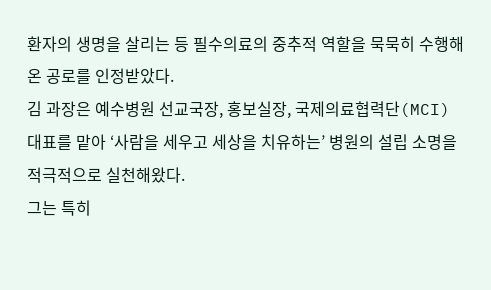환자의 생명을 살리는 등 필수의료의 중추적 역할을 묵묵히 수행해 온 공로를 인정받았다.
김 과장은 예수병원 선교국장, 홍보실장, 국제의료협력단(MCI) 대표를 맡아 ‘사람을 세우고 세상을 치유하는’ 병원의 설립 소명을 적극적으로 실천해왔다.
그는 특히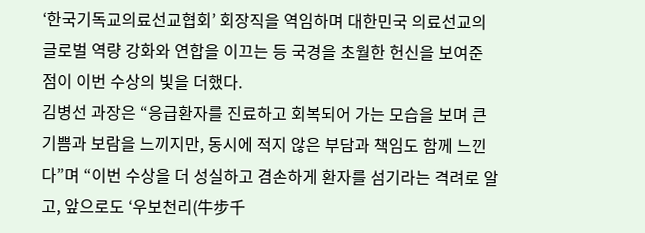‘한국기독교의료선교협회’ 회장직을 역임하며 대한민국 의료선교의 글로벌 역량 강화와 연합을 이끄는 등 국경을 초월한 헌신을 보여준 점이 이번 수상의 빛을 더했다.
김병선 과장은 “응급환자를 진료하고 회복되어 가는 모습을 보며 큰 기쁨과 보람을 느끼지만, 동시에 적지 않은 부담과 책임도 함께 느낀다”며 “이번 수상을 더 성실하고 겸손하게 환자를 섬기라는 격려로 알고, 앞으로도 ‘우보천리(牛步千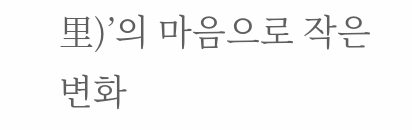里)’의 마음으로 작은 변화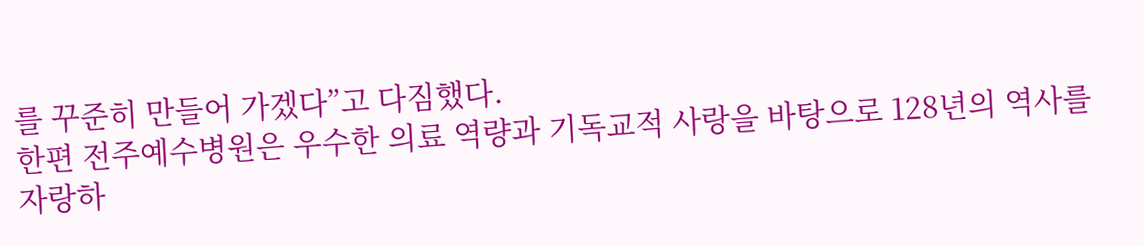를 꾸준히 만들어 가겠다”고 다짐했다.
한편 전주예수병원은 우수한 의료 역량과 기독교적 사랑을 바탕으로 128년의 역사를 자랑하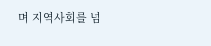며 지역사회를 넘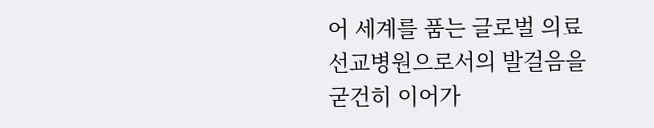어 세계를 품는 글로벌 의료선교병원으로서의 발걸음을 굳건히 이어가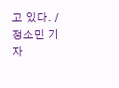고 있다. /정소민 기자